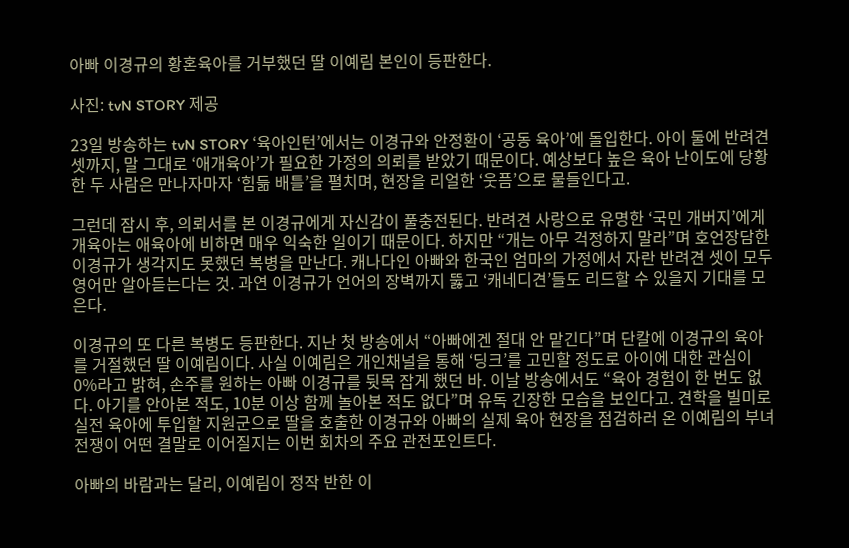아빠 이경규의 황혼육아를 거부했던 딸 이예림 본인이 등판한다.

사진: tvN STORY 제공

23일 방송하는 tvN STORY ‘육아인턴’에서는 이경규와 안정환이 ‘공동 육아’에 돌입한다. 아이 둘에 반려견 셋까지, 말 그대로 ‘애개육아’가 필요한 가정의 의뢰를 받았기 때문이다. 예상보다 높은 육아 난이도에 당황한 두 사람은 만나자마자 ‘힘듦 배틀’을 펼치며, 현장을 리얼한 ‘웃픔’으로 물들인다고.

그런데 잠시 후, 의뢰서를 본 이경규에게 자신감이 풀충전된다. 반려견 사랑으로 유명한 ‘국민 개버지’에게 개육아는 애육아에 비하면 매우 익숙한 일이기 때문이다. 하지만 “개는 아무 걱정하지 말라”며 호언장담한 이경규가 생각지도 못했던 복병을 만난다. 캐나다인 아빠와 한국인 엄마의 가정에서 자란 반려견 셋이 모두 영어만 알아듣는다는 것. 과연 이경규가 언어의 장벽까지 뚫고 ‘캐네디견’들도 리드할 수 있을지 기대를 모은다.

이경규의 또 다른 복병도 등판한다. 지난 첫 방송에서 “아빠에겐 절대 안 맡긴다”며 단칼에 이경규의 육아를 거절했던 딸 이예림이다. 사실 이예림은 개인채널을 통해 ‘딩크’를 고민할 정도로 아이에 대한 관심이 0%라고 밝혀, 손주를 원하는 아빠 이경규를 뒷목 잡게 했던 바. 이날 방송에서도 “육아 경험이 한 번도 없다. 아기를 안아본 적도, 10분 이상 함께 놀아본 적도 없다”며 유독 긴장한 모습을 보인다고. 견학을 빌미로 실전 육아에 투입할 지원군으로 딸을 호출한 이경규와 아빠의 실제 육아 현장을 점검하러 온 이예림의 부녀 전쟁이 어떤 결말로 이어질지는 이번 회차의 주요 관전포인트다.

아빠의 바람과는 달리, 이예림이 정작 반한 이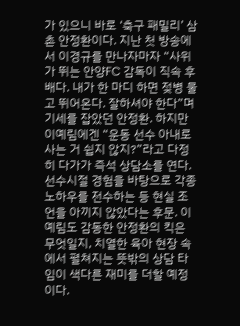가 있으니 바로 ‘축구 패밀리’ 삼촌 안정환이다. 지난 첫 방송에서 이경규를 만나자마자 “사위가 뛰는 안양FC 감독이 직속 후배다. 내가 한 마디 하면 젖병 물고 뛰어온다. 잘하셔야 한다”며 기세를 잡았던 안정환. 하지만 이예림에겐 “운동 선수 아내로 사는 거 쉽지 않지?”라고 다정히 다가가 즉석 상담소를 연다. 선수시절 경험을 바탕으로 각종 노하우를 전수하는 등 현실 조언을 아끼지 않았다는 후문. 이예림도 감동한 안정환의 킥은 무엇일지, 치열한 육아 현장 속에서 펼쳐지는 뜻밖의 상담 타임이 색다른 재미를 더할 예정이다.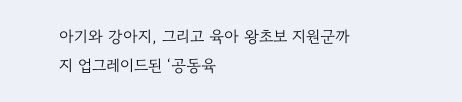아기와 강아지, 그리고 육아 왕초보 지원군까지 업그레이드된 ‘공동육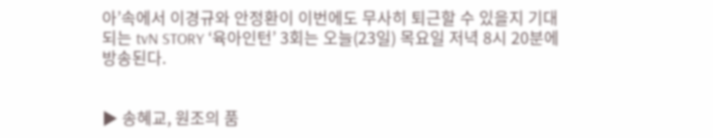아’속에서 이경규와 안정환이 이번에도 무사히 퇴근할 수 있을지 기대되는 tvN STORY ‘육아인턴’ 3회는 오늘(23일) 목요일 저녁 8시 20분에 방송된다.


▶ 송혜교, 원조의 품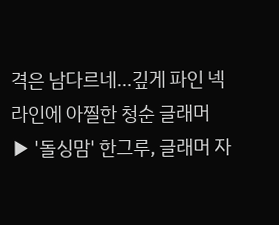격은 남다르네…깊게 파인 넥라인에 아찔한 청순 글래머
▶ '돌싱맘' 한그루, 글래머 자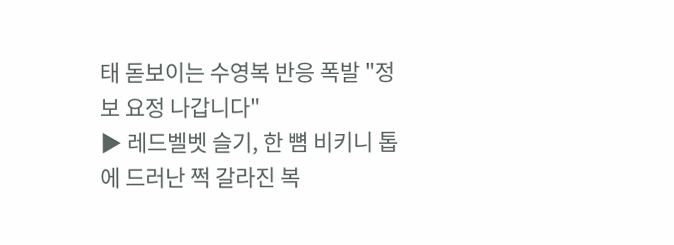태 돋보이는 수영복 반응 폭발 "정보 요정 나갑니다"
▶ 레드벨벳 슬기, 한 뼘 비키니 톱에 드러난 쩍 갈라진 복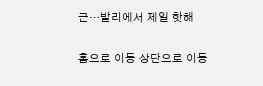근…발리에서 제일 핫해

홈으로 이동 상단으로 이동